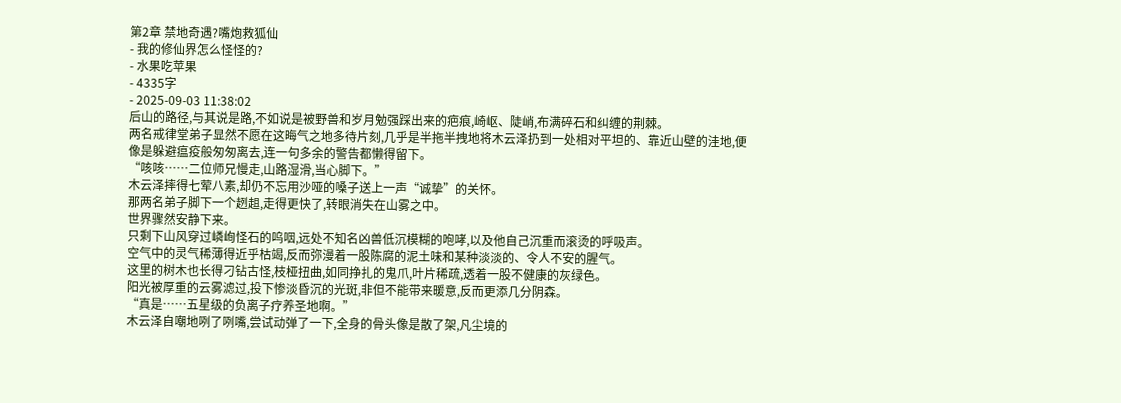第2章 禁地奇遇?嘴炮救狐仙
- 我的修仙界怎么怪怪的?
- 水果吃苹果
- 4335字
- 2025-09-03 11:38:02
后山的路径,与其说是路,不如说是被野兽和岁月勉强踩出来的疤痕,崎岖、陡峭,布满碎石和纠缠的荆棘。
两名戒律堂弟子显然不愿在这晦气之地多待片刻,几乎是半拖半拽地将木云泽扔到一处相对平坦的、靠近山壁的洼地,便像是躲避瘟疫般匆匆离去,连一句多余的警告都懒得留下。
“咳咳……二位师兄慢走,山路湿滑,当心脚下。”
木云泽摔得七荤八素,却仍不忘用沙哑的嗓子送上一声“诚挚”的关怀。
那两名弟子脚下一个趔趄,走得更快了,转眼消失在山雾之中。
世界骤然安静下来。
只剩下山风穿过嶙峋怪石的呜咽,远处不知名凶兽低沉模糊的咆哮,以及他自己沉重而滚烫的呼吸声。
空气中的灵气稀薄得近乎枯竭,反而弥漫着一股陈腐的泥土味和某种淡淡的、令人不安的腥气。
这里的树木也长得刁钻古怪,枝桠扭曲,如同挣扎的鬼爪,叶片稀疏,透着一股不健康的灰绿色。
阳光被厚重的云雾滤过,投下惨淡昏沉的光斑,非但不能带来暖意,反而更添几分阴森。
“真是……五星级的负离子疗养圣地啊。”
木云泽自嘲地咧了咧嘴,尝试动弹了一下,全身的骨头像是散了架,凡尘境的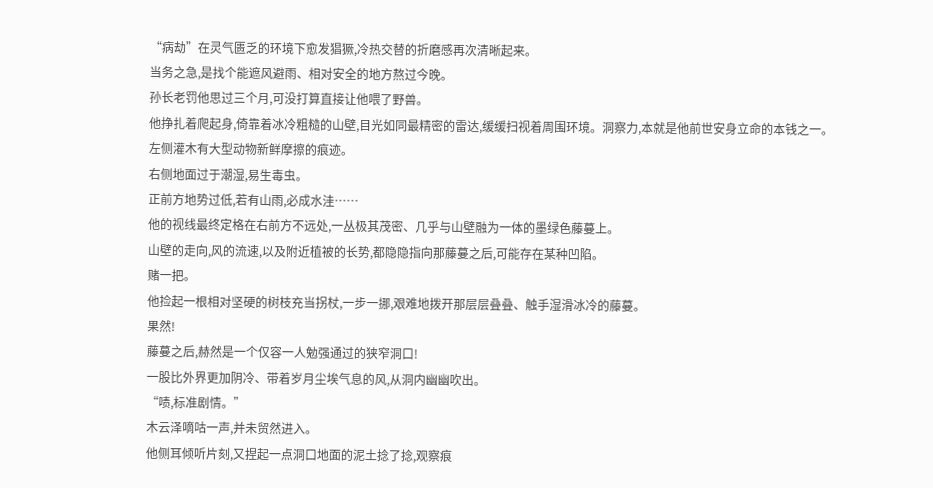“病劫”在灵气匮乏的环境下愈发猖獗,冷热交替的折磨感再次清晰起来。
当务之急,是找个能遮风避雨、相对安全的地方熬过今晚。
孙长老罚他思过三个月,可没打算直接让他喂了野兽。
他挣扎着爬起身,倚靠着冰冷粗糙的山壁,目光如同最精密的雷达,缓缓扫视着周围环境。洞察力,本就是他前世安身立命的本钱之一。
左侧灌木有大型动物新鲜摩擦的痕迹。
右侧地面过于潮湿,易生毒虫。
正前方地势过低,若有山雨,必成水洼……
他的视线最终定格在右前方不远处,一丛极其茂密、几乎与山壁融为一体的墨绿色藤蔓上。
山壁的走向,风的流速,以及附近植被的长势,都隐隐指向那藤蔓之后,可能存在某种凹陷。
赌一把。
他捡起一根相对坚硬的树枝充当拐杖,一步一挪,艰难地拨开那层层叠叠、触手湿滑冰冷的藤蔓。
果然!
藤蔓之后,赫然是一个仅容一人勉强通过的狭窄洞口!
一股比外界更加阴冷、带着岁月尘埃气息的风,从洞内幽幽吹出。
“啧,标准剧情。”
木云泽嘀咕一声,并未贸然进入。
他侧耳倾听片刻,又捏起一点洞口地面的泥土捻了捻,观察痕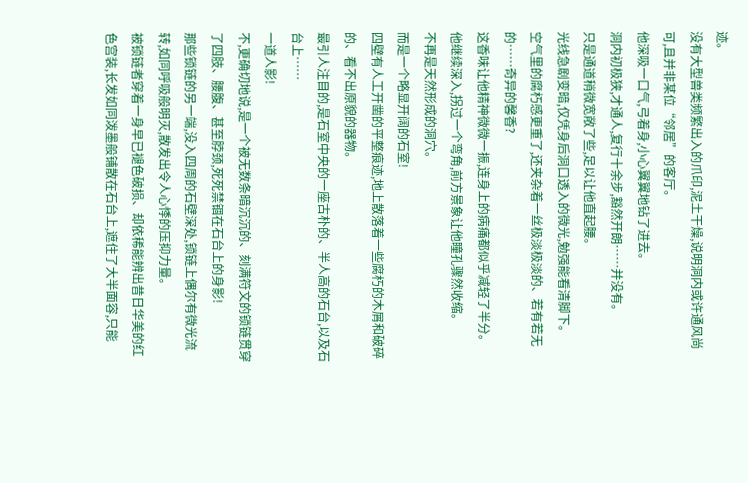迹。
没有大型兽类频繁出入的爪印,泥土干燥,说明洞内或许通风尚可,且并非某位“邻居”的客厅。
他深吸一口气,弓着身,小心翼翼地钻了进去。
洞内初极狭,才通人,复行十余步,豁然开朗……并没有。
只是通道稍微宽敞了些,足以让他直起腰。
光线急剧变暗,仅凭身后洞口透入的微光,勉强能看清脚下。
空气里的腐朽感更重了,还夹杂着一丝极淡极淡的、若有若无的……奇异的馨香?
这香味让他精神微微一振,连身上的病痛都似乎减轻了半分。
他继续深入,拐过一个弯角,前方景象让他瞳孔骤然收缩。
不再是天然形成的洞穴。
而是一个略显开阔的石室!
四壁有人工开凿的平整痕迹,地上散落着一些腐朽的木屑和破碎的、看不出原貌的器物。
最引人注目的,是石室中央的一座古朴的、半人高的石台,以及石台上……
一道人影!
不,更确切地说,是一个被无数条暗沉沉的、刻满符文的锁链贯穿了四肢、腰腹、甚至脖颈,死死禁锢在石台上的身影!
那些锁链的另一端,没入四周的石壁深处,锁链上偶尔有微光流转,如同呼吸般明灭,散发出令人心悸的压抑力量。
被锁链者穿着一身早已褪色破损、却依稀能辨出昔日华美的红色宫装,长发如同泼墨般铺散在石台上,遮住了大半面容,只能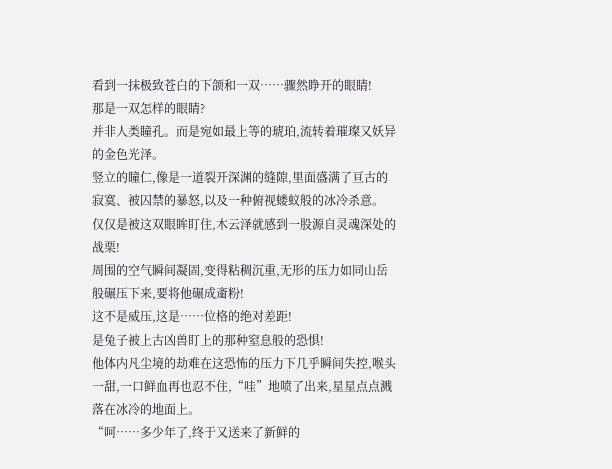看到一抹极致苍白的下颌和一双……骤然睁开的眼睛!
那是一双怎样的眼睛?
并非人类瞳孔。而是宛如最上等的琥珀,流转着璀璨又妖异的金色光泽。
竖立的瞳仁,像是一道裂开深渊的缝隙,里面盛满了亘古的寂寞、被囚禁的暴怒,以及一种俯视蝼蚁般的冰冷杀意。
仅仅是被这双眼眸盯住,木云泽就感到一股源自灵魂深处的战栗!
周围的空气瞬间凝固,变得粘稠沉重,无形的压力如同山岳般碾压下来,要将他碾成齑粉!
这不是威压,这是……位格的绝对差距!
是兔子被上古凶兽盯上的那种窒息般的恐惧!
他体内凡尘境的劫难在这恐怖的压力下几乎瞬间失控,喉头一甜,一口鲜血再也忍不住,“哇”地喷了出来,星星点点溅落在冰冷的地面上。
“呵……多少年了,终于又送来了新鲜的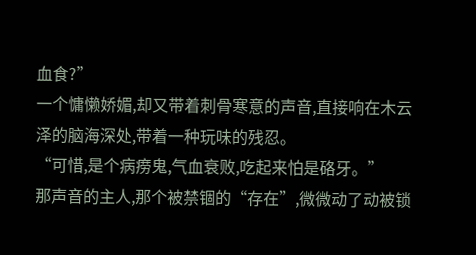血食?”
一个慵懒娇媚,却又带着刺骨寒意的声音,直接响在木云泽的脑海深处,带着一种玩味的残忍。
“可惜,是个病痨鬼,气血衰败,吃起来怕是硌牙。”
那声音的主人,那个被禁锢的“存在”,微微动了动被锁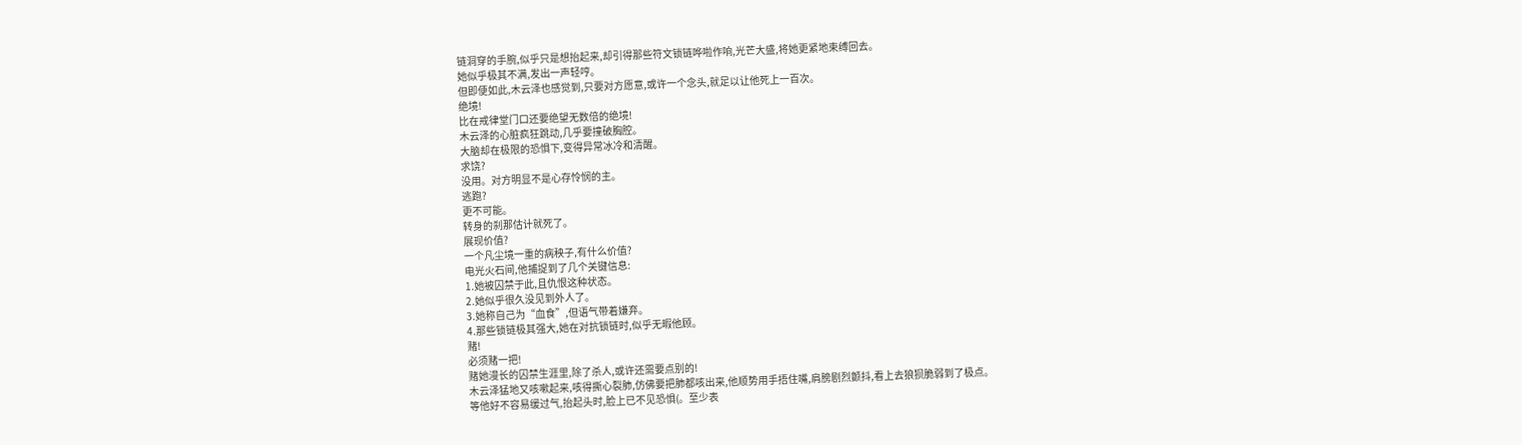链洞穿的手腕,似乎只是想抬起来,却引得那些符文锁链哗啦作响,光芒大盛,将她更紧地束缚回去。
她似乎极其不满,发出一声轻哼。
但即便如此,木云泽也感觉到,只要对方愿意,或许一个念头,就足以让他死上一百次。
绝境!
比在戒律堂门口还要绝望无数倍的绝境!
木云泽的心脏疯狂跳动,几乎要撞破胸腔。
大脑却在极限的恐惧下,变得异常冰冷和清醒。
求饶?
没用。对方明显不是心存怜悯的主。
逃跑?
更不可能。
转身的刹那估计就死了。
展现价值?
一个凡尘境一重的病秧子,有什么价值?
电光火石间,他捕捉到了几个关键信息:
1.她被囚禁于此,且仇恨这种状态。
2.她似乎很久没见到外人了。
3.她称自己为“血食”,但语气带着嫌弃。
4.那些锁链极其强大,她在对抗锁链时,似乎无暇他顾。
赌!
必须赌一把!
赌她漫长的囚禁生涯里,除了杀人,或许还需要点别的!
木云泽猛地又咳嗽起来,咳得撕心裂肺,仿佛要把肺都咳出来,他顺势用手捂住嘴,肩膀剧烈颤抖,看上去狼狈脆弱到了极点。
等他好不容易缓过气,抬起头时,脸上已不见恐惧(。至少表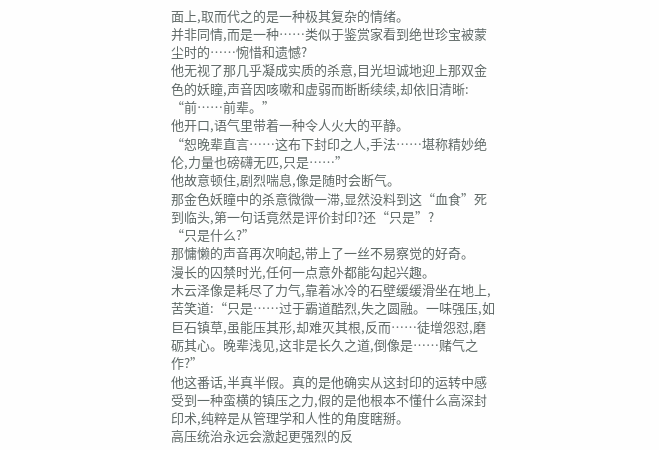面上,取而代之的是一种极其复杂的情绪。
并非同情,而是一种……类似于鉴赏家看到绝世珍宝被蒙尘时的……惋惜和遗憾?
他无视了那几乎凝成实质的杀意,目光坦诚地迎上那双金色的妖瞳,声音因咳嗽和虚弱而断断续续,却依旧清晰:
“前……前辈。”
他开口,语气里带着一种令人火大的平静。
“恕晚辈直言……这布下封印之人,手法……堪称精妙绝伦,力量也磅礴无匹,只是……”
他故意顿住,剧烈喘息,像是随时会断气。
那金色妖瞳中的杀意微微一滞,显然没料到这“血食”死到临头,第一句话竟然是评价封印?还“只是”?
“只是什么?”
那慵懒的声音再次响起,带上了一丝不易察觉的好奇。
漫长的囚禁时光,任何一点意外都能勾起兴趣。
木云泽像是耗尽了力气,靠着冰冷的石壁缓缓滑坐在地上,苦笑道:“只是……过于霸道酷烈,失之圆融。一味强压,如巨石镇草,虽能压其形,却难灭其根,反而……徒增怨怼,磨砺其心。晚辈浅见,这非是长久之道,倒像是……赌气之作?”
他这番话,半真半假。真的是他确实从这封印的运转中感受到一种蛮横的镇压之力,假的是他根本不懂什么高深封印术,纯粹是从管理学和人性的角度瞎掰。
高压统治永远会激起更强烈的反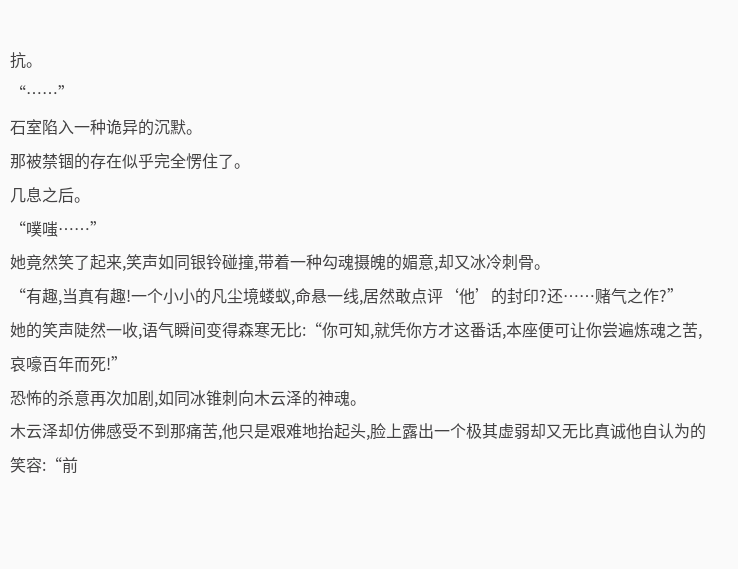抗。
“……”
石室陷入一种诡异的沉默。
那被禁锢的存在似乎完全愣住了。
几息之后。
“噗嗤……”
她竟然笑了起来,笑声如同银铃碰撞,带着一种勾魂摄魄的媚意,却又冰冷刺骨。
“有趣,当真有趣!一个小小的凡尘境蝼蚁,命悬一线,居然敢点评‘他’的封印?还……赌气之作?”
她的笑声陡然一收,语气瞬间变得森寒无比:“你可知,就凭你方才这番话,本座便可让你尝遍炼魂之苦,哀嚎百年而死!”
恐怖的杀意再次加剧,如同冰锥刺向木云泽的神魂。
木云泽却仿佛感受不到那痛苦,他只是艰难地抬起头,脸上露出一个极其虚弱却又无比真诚他自认为的笑容:“前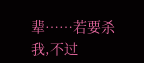辈……若要杀我,不过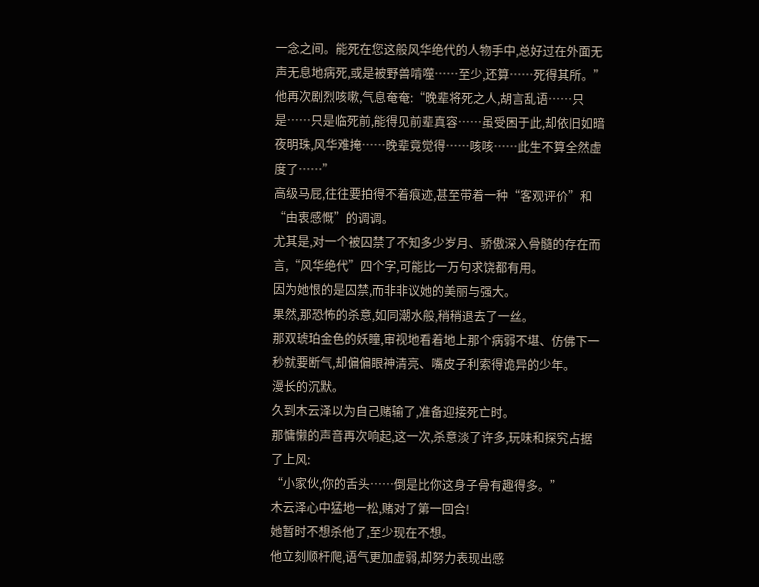一念之间。能死在您这般风华绝代的人物手中,总好过在外面无声无息地病死,或是被野兽啃噬……至少,还算……死得其所。”
他再次剧烈咳嗽,气息奄奄:“晚辈将死之人,胡言乱语……只是……只是临死前,能得见前辈真容……虽受困于此,却依旧如暗夜明珠,风华难掩……晚辈竟觉得……咳咳……此生不算全然虚度了……”
高级马屁,往往要拍得不着痕迹,甚至带着一种“客观评价”和“由衷感慨”的调调。
尤其是,对一个被囚禁了不知多少岁月、骄傲深入骨髓的存在而言,“风华绝代”四个字,可能比一万句求饶都有用。
因为她恨的是囚禁,而非非议她的美丽与强大。
果然,那恐怖的杀意,如同潮水般,稍稍退去了一丝。
那双琥珀金色的妖瞳,审视地看着地上那个病弱不堪、仿佛下一秒就要断气,却偏偏眼神清亮、嘴皮子利索得诡异的少年。
漫长的沉默。
久到木云泽以为自己赌输了,准备迎接死亡时。
那慵懒的声音再次响起,这一次,杀意淡了许多,玩味和探究占据了上风:
“小家伙,你的舌头……倒是比你这身子骨有趣得多。”
木云泽心中猛地一松,赌对了第一回合!
她暂时不想杀他了,至少现在不想。
他立刻顺杆爬,语气更加虚弱,却努力表现出感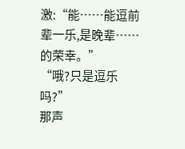激:“能……能逗前辈一乐,是晚辈……的荣幸。”
“哦?只是逗乐吗?”
那声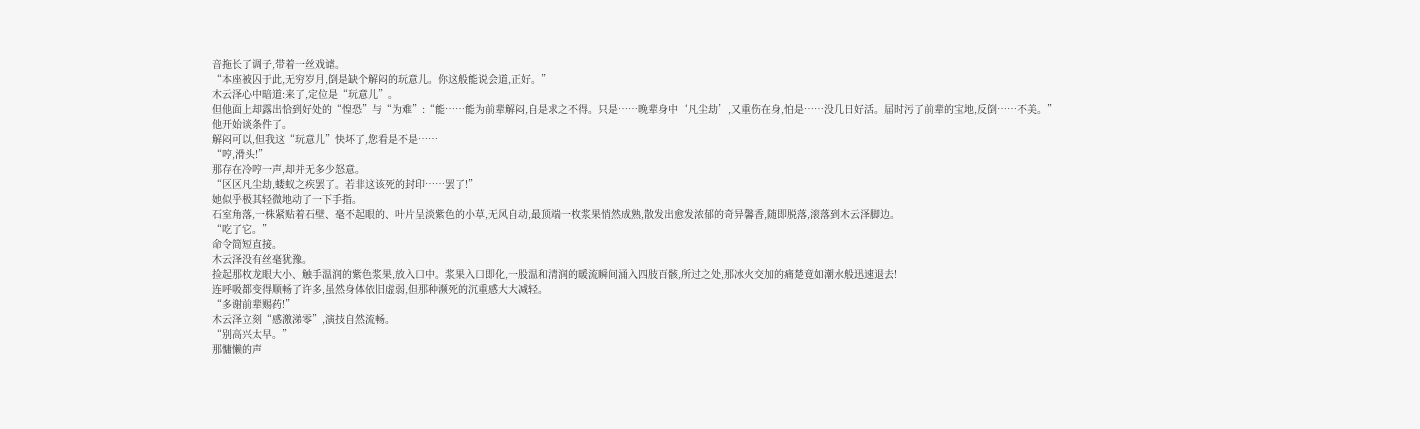音拖长了调子,带着一丝戏谑。
“本座被囚于此,无穷岁月,倒是缺个解闷的玩意儿。你这般能说会道,正好。”
木云泽心中暗道:来了,定位是“玩意儿”。
但他面上却露出恰到好处的“惶恐”与“为难”:“能……能为前辈解闷,自是求之不得。只是……晚辈身中‘凡尘劫’,又重伤在身,怕是……没几日好活。届时污了前辈的宝地,反倒……不美。”
他开始谈条件了。
解闷可以,但我这“玩意儿”快坏了,您看是不是……
“哼,滑头!”
那存在冷哼一声,却并无多少怒意。
“区区凡尘劫,蝼蚁之疾罢了。若非这该死的封印……罢了!”
她似乎极其轻微地动了一下手指。
石室角落,一株紧贴着石壁、毫不起眼的、叶片呈淡紫色的小草,无风自动,最顶端一枚浆果悄然成熟,散发出愈发浓郁的奇异馨香,随即脱落,滚落到木云泽脚边。
“吃了它。”
命令简短直接。
木云泽没有丝毫犹豫。
捡起那枚龙眼大小、触手温润的紫色浆果,放入口中。浆果入口即化,一股温和清润的暖流瞬间涌入四肢百骸,所过之处,那冰火交加的痛楚竟如潮水般迅速退去!
连呼吸都变得顺畅了许多,虽然身体依旧虚弱,但那种濒死的沉重感大大减轻。
“多谢前辈赐药!”
木云泽立刻“感激涕零”,演技自然流畅。
“别高兴太早。”
那慵懒的声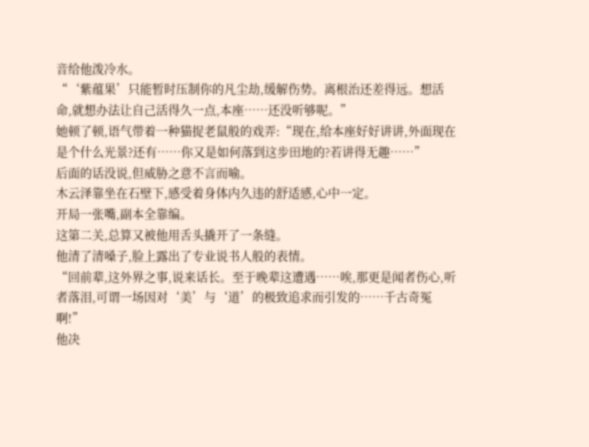音给他泼冷水。
“‘紫蕴果’只能暂时压制你的凡尘劫,缓解伤势。离根治还差得远。想活命,就想办法让自己活得久一点,本座……还没听够呢。”
她顿了顿,语气带着一种猫捉老鼠般的戏弄:“现在,给本座好好讲讲,外面现在是个什么光景?还有……你又是如何落到这步田地的?若讲得无趣……”
后面的话没说,但威胁之意不言而喻。
木云泽靠坐在石壁下,感受着身体内久违的舒适感,心中一定。
开局一张嘴,副本全靠编。
这第二关,总算又被他用舌头撬开了一条缝。
他清了清嗓子,脸上露出了专业说书人般的表情。
“回前辈,这外界之事,说来话长。至于晚辈这遭遇……唉,那更是闻者伤心,听者落泪,可谓一场因对‘美’与‘道’的极致追求而引发的……千古奇冤啊!”
他决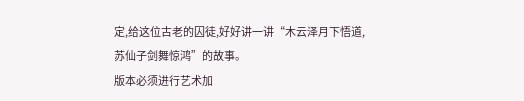定,给这位古老的囚徒,好好讲一讲“木云泽月下悟道,苏仙子剑舞惊鸿”的故事。
版本必须进行艺术加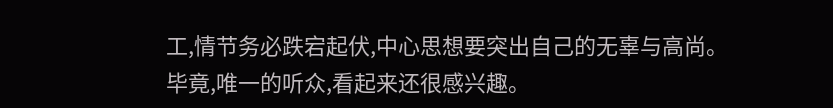工,情节务必跌宕起伏,中心思想要突出自己的无辜与高尚。
毕竟,唯一的听众,看起来还很感兴趣。